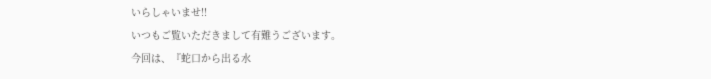いらしゃいませ!!
いつもご覧いただきまして有難うございます。
今回は、『蛇口から出る水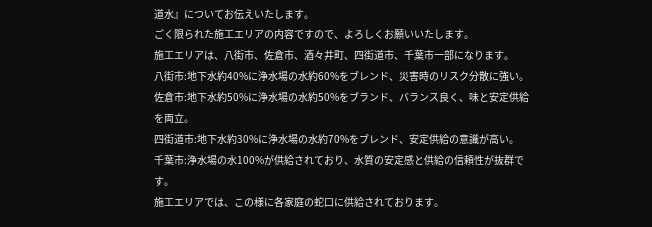道水』についてお伝えいたします。
ごく限られた施工エリアの内容ですので、よろしくお願いいたします。
施工エリアは、八街市、佐倉市、酒々井町、四街道市、千葉市一部になります。
八街市:地下水約40%に浄水場の水約60%をブレンド、災害時のリスク分散に強い。
佐倉市:地下水約50%に浄水場の水約50%をブランド、バランス良く、味と安定供給を両立。
四街道市:地下水約30%に浄水場の水約70%をブレンド、安定供給の意識が高い。
千葉市:浄水場の水100%が供給されており、水質の安定感と供給の信頼性が抜群です。
施工エリアでは、この様に各家庭の蛇口に供給されております。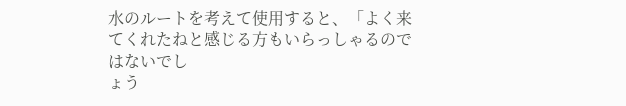水のルートを考えて使用すると、「よく来てくれたねと感じる方もいらっしゃるのではないでし
ょう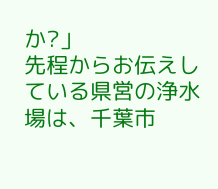か?」
先程からお伝えしている県営の浄水場は、千葉市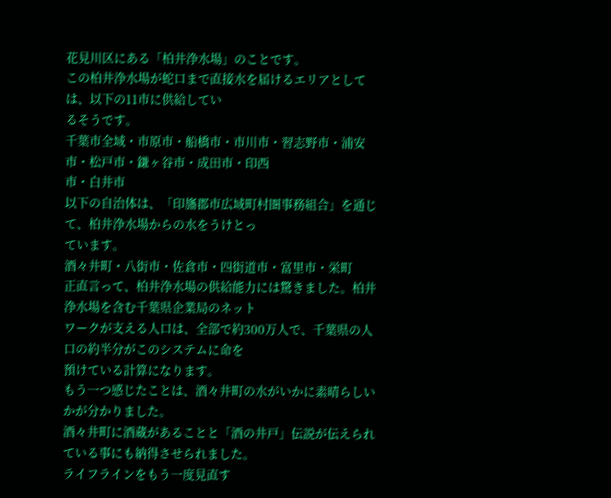花見川区にある「柏井浄水場」のことです。
この柏井浄水場が蛇口まで直接水を届けるエリアとしては、以下の11市に供給してい
るそうです。
千葉市全域・市原市・船橋市・市川市・習志野市・浦安市・松戸市・鎌ヶ谷市・成田市・印西
市・白井市
以下の自治体は、「印旛郡市広域町村圏事務組合」を通じて、柏井浄水場からの水をうけとっ
ています。
酒々井町・八街市・佐倉市・四街道市・富里市・栄町
正直言って、柏井浄水場の供給能力には驚きました。柏井浄水場を含む千葉県企業局のネット
ワークが支える人口は、全部で約300万人で、千葉県の人口の約半分がこのシステムに命を
預けている計算になります。
もう一つ感じたことは、酒々井町の水がいかに素晴らしいかが分かりました。
酒々井町に酒蔵があることと「酒の井戸」伝説が伝えられている事にも納得させられました。
ライフラインをもう一度見直す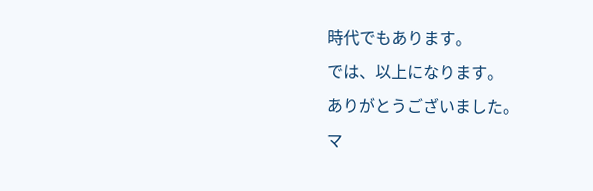時代でもあります。
では、以上になります。
ありがとうございました。
マ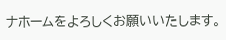ナホームをよろしくお願いいたします。